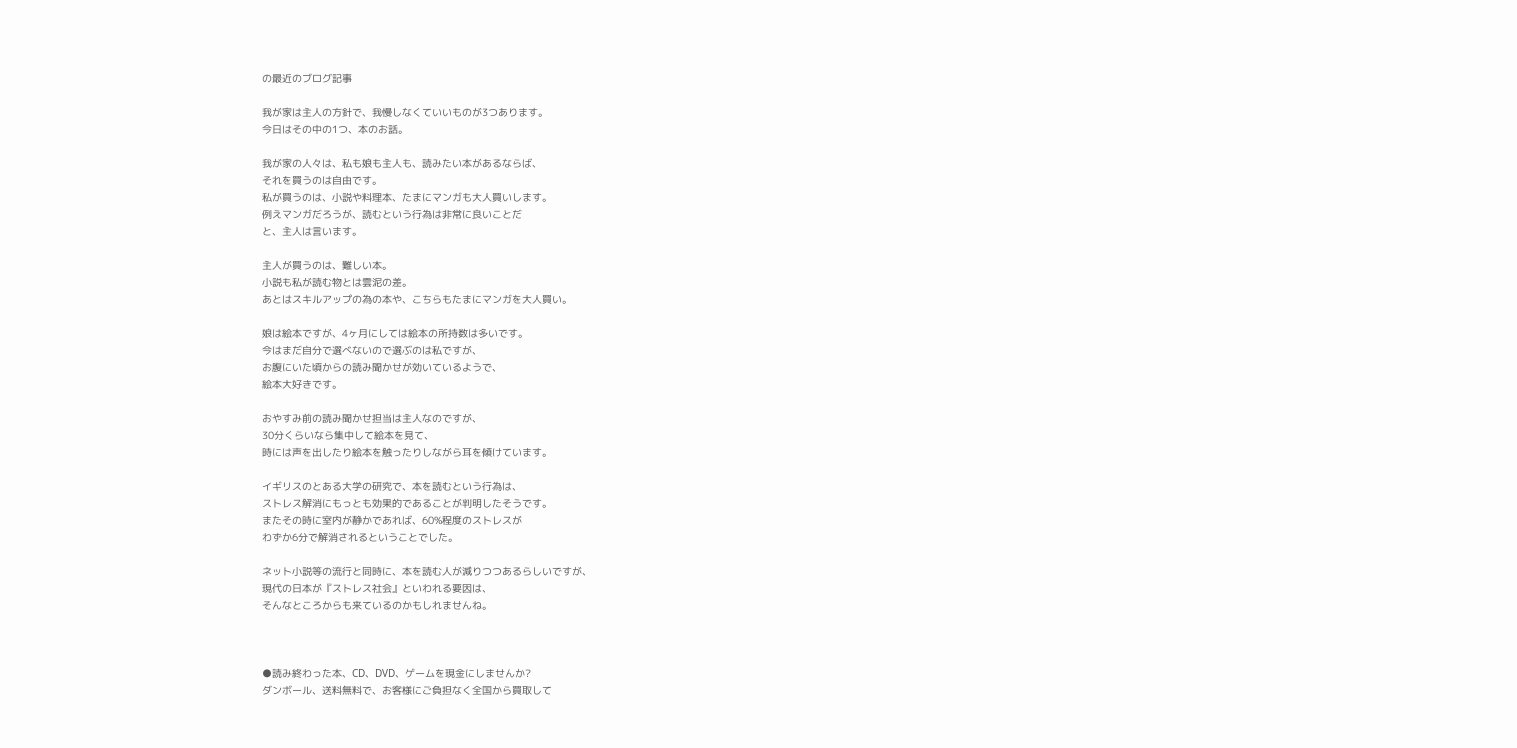の最近のブログ記事

我が家は主人の方針で、我慢しなくていいものが3つあります。
今日はその中の1つ、本のお話。

我が家の人々は、私も娘も主人も、読みたい本があるならば、
それを買うのは自由です。
私が買うのは、小説や料理本、たまにマンガも大人買いします。
例えマンガだろうが、読むという行為は非常に良いことだ
と、主人は言います。

主人が買うのは、難しい本。
小説も私が読む物とは雲泥の差。
あとはスキルアップの為の本や、こちらもたまにマンガを大人買い。

娘は絵本ですが、4ヶ月にしては絵本の所持数は多いです。
今はまだ自分で選べないので選ぶのは私ですが、
お腹にいた頃からの読み聞かせが効いているようで、
絵本大好きです。

おやすみ前の読み聞かせ担当は主人なのですが、
30分くらいなら集中して絵本を見て、
時には声を出したり絵本を触ったりしながら耳を傾けています。

イギリスのとある大学の研究で、本を読むという行為は、
ストレス解消にもっとも効果的であることが判明したそうです。
またその時に室内が静かであれば、60%程度のストレスが
わずか6分で解消されるということでした。

ネット小説等の流行と同時に、本を読む人が減りつつあるらしいですが、
現代の日本が『ストレス社会』といわれる要因は、
そんなところからも来ているのかもしれませんね。



●読み終わった本、CD、DVD、ゲームを現金にしませんか?
ダンボール、送料無料で、お客様にご負担なく全国から買取して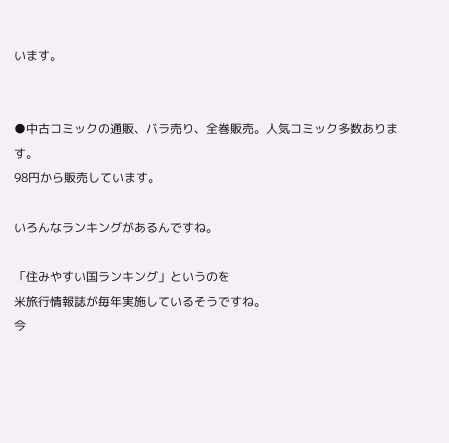います。


●中古コミックの通販、バラ売り、全巻販売。人気コミック多数あります。
98円から販売しています。

いろんなランキングがあるんですね。

「住みやすい国ランキング」というのを
米旅行情報誌が毎年実施しているそうですね。
今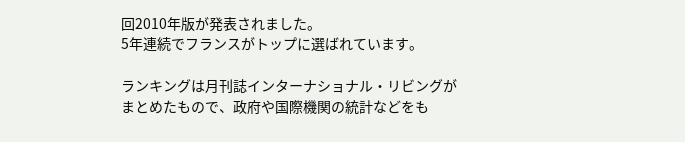回2010年版が発表されました。
5年連続でフランスがトップに選ばれています。

ランキングは月刊誌インターナショナル・リビングが
まとめたもので、政府や国際機関の統計などをも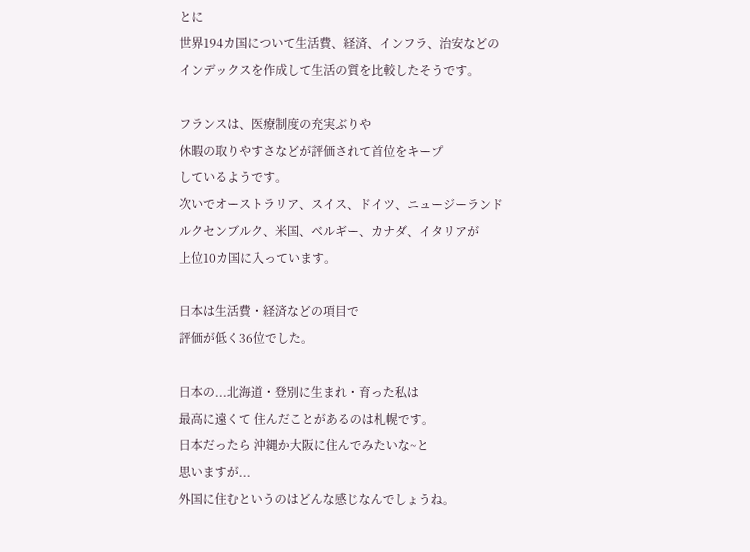とに
世界194カ国について生活費、経済、インフラ、治安などの
インデックスを作成して生活の質を比較したそうです。

フランスは、医療制度の充実ぶりや
休暇の取りやすさなどが評価されて首位をキープ
しているようです。
次いでオーストラリア、スイス、ドイツ、ニュージーランド
ルクセンブルク、米国、ベルギー、カナダ、イタリアが
上位10カ国に入っています。

日本は生活費・経済などの項目で
評価が低く36位でした。

日本の...北海道・登別に生まれ・育った私は
最高に遠くて 住んだことがあるのは札幌です。
日本だったら 沖縄か大阪に住んでみたいな~と
思いますが...
外国に住むというのはどんな感じなんでしょうね。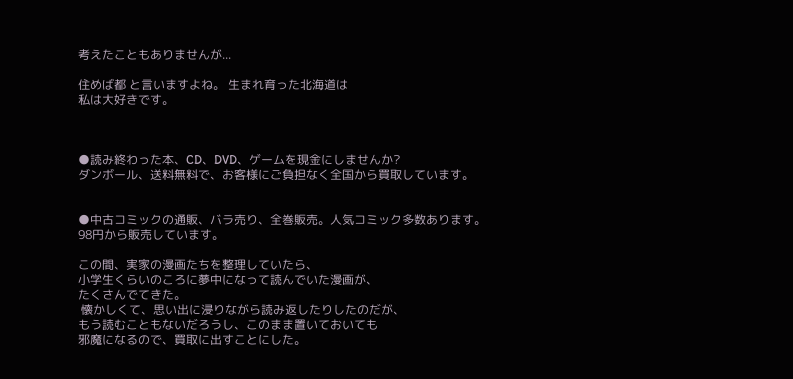考えたこともありませんが...

住めば都 と言いますよね。 生まれ育った北海道は
私は大好きです。



●読み終わった本、CD、DVD、ゲームを現金にしませんか?
ダンボール、送料無料で、お客様にご負担なく全国から買取しています。


●中古コミックの通販、バラ売り、全巻販売。人気コミック多数あります。
98円から販売しています。

この間、実家の漫画たちを整理していたら、
小学生くらいのころに夢中になって読んでいた漫画が、
たくさんでてきた。
 懐かしくて、思い出に浸りながら読み返したりしたのだが、
もう読むこともないだろうし、このまま置いておいても
邪魔になるので、買取に出すことにした。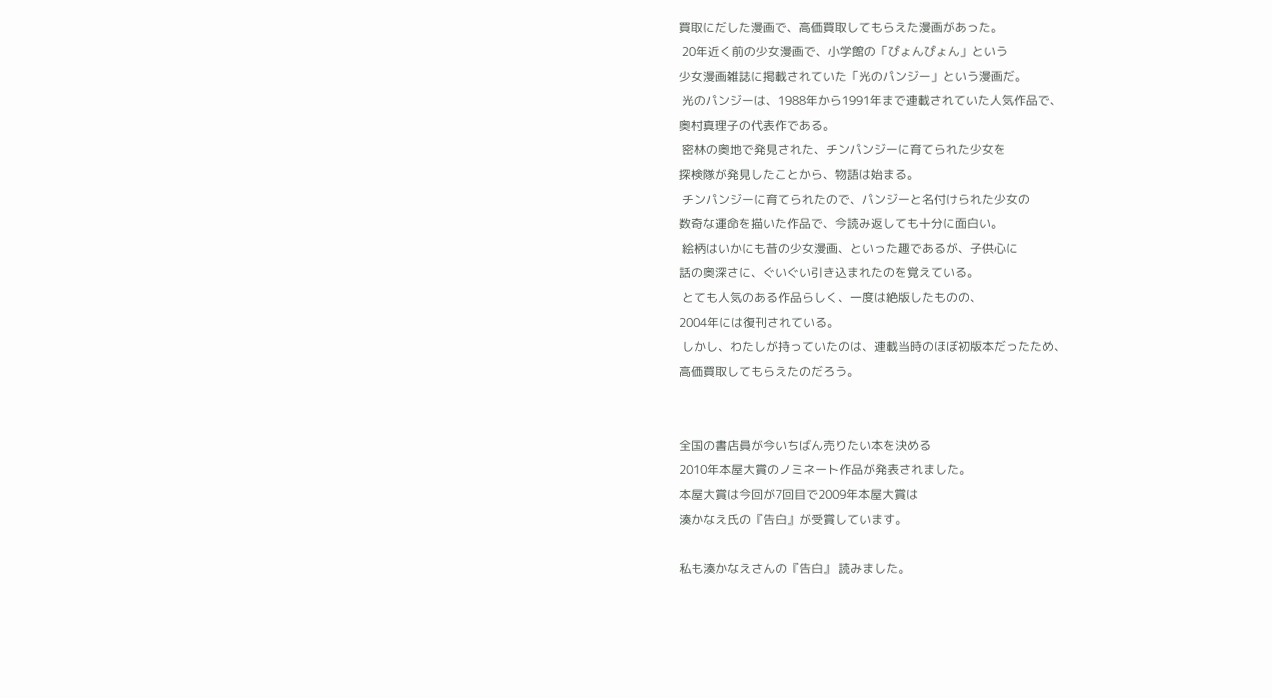買取にだした漫画で、高価買取してもらえた漫画があった。
 20年近く前の少女漫画で、小学館の「ぴょんぴょん」という
少女漫画雑誌に掲載されていた「光のパンジー」という漫画だ。
 光のパンジーは、1988年から1991年まで連載されていた人気作品で、
奥村真理子の代表作である。
 密林の奥地で発見された、チンパンジーに育てられた少女を
探検隊が発見したことから、物語は始まる。
 チンパンジーに育てられたので、パンジーと名付けられた少女の
数奇な運命を描いた作品で、今読み返しても十分に面白い。
 絵柄はいかにも昔の少女漫画、といった趣であるが、子供心に
話の奥深さに、ぐいぐい引き込まれたのを覚えている。
 とても人気のある作品らしく、一度は絶版したものの、
2004年には復刊されている。
 しかし、わたしが持っていたのは、連載当時のほぼ初版本だったため、
高価買取してもらえたのだろう。


全国の書店員が今いちばん売りたい本を決める
2010年本屋大賞のノミネート作品が発表されました。
本屋大賞は今回が7回目で2009年本屋大賞は
湊かなえ氏の『告白』が受賞しています。

私も湊かなえさんの『告白』 読みました。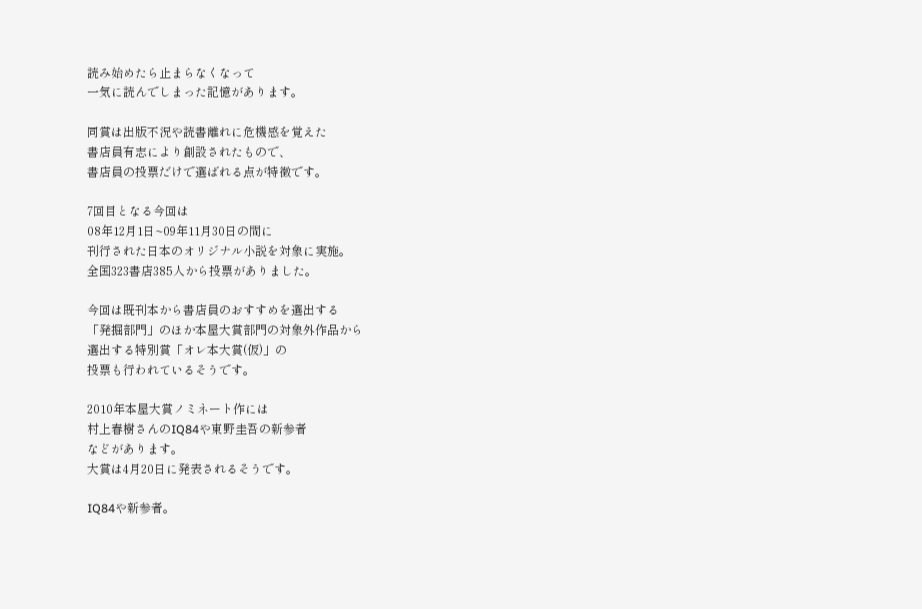読み始めたら止まらなくなって
一気に読んでしまった記憶があります。

同賞は出版不況や読書離れに危機感を覚えた
書店員有志により創設されたもので、
書店員の投票だけで選ばれる点が特徴です。

7回目となる今回は
08年12月1日~09年11月30日の間に
刊行された日本のオリジナル小説を対象に実施。
全国323書店385人から投票がありました。

今回は既刊本から書店員のおすすめを選出する
「発掘部門」のほか本屋大賞部門の対象外作品から
選出する特別賞「オレ本大賞(仮)」の
投票も行われているそうです。

2010年本屋大賞ノミネート作には
村上春樹さんのIQ84や東野圭吾の新参者
などがあります。
大賞は4月20日に発表されるそうです。

IQ84や新参者。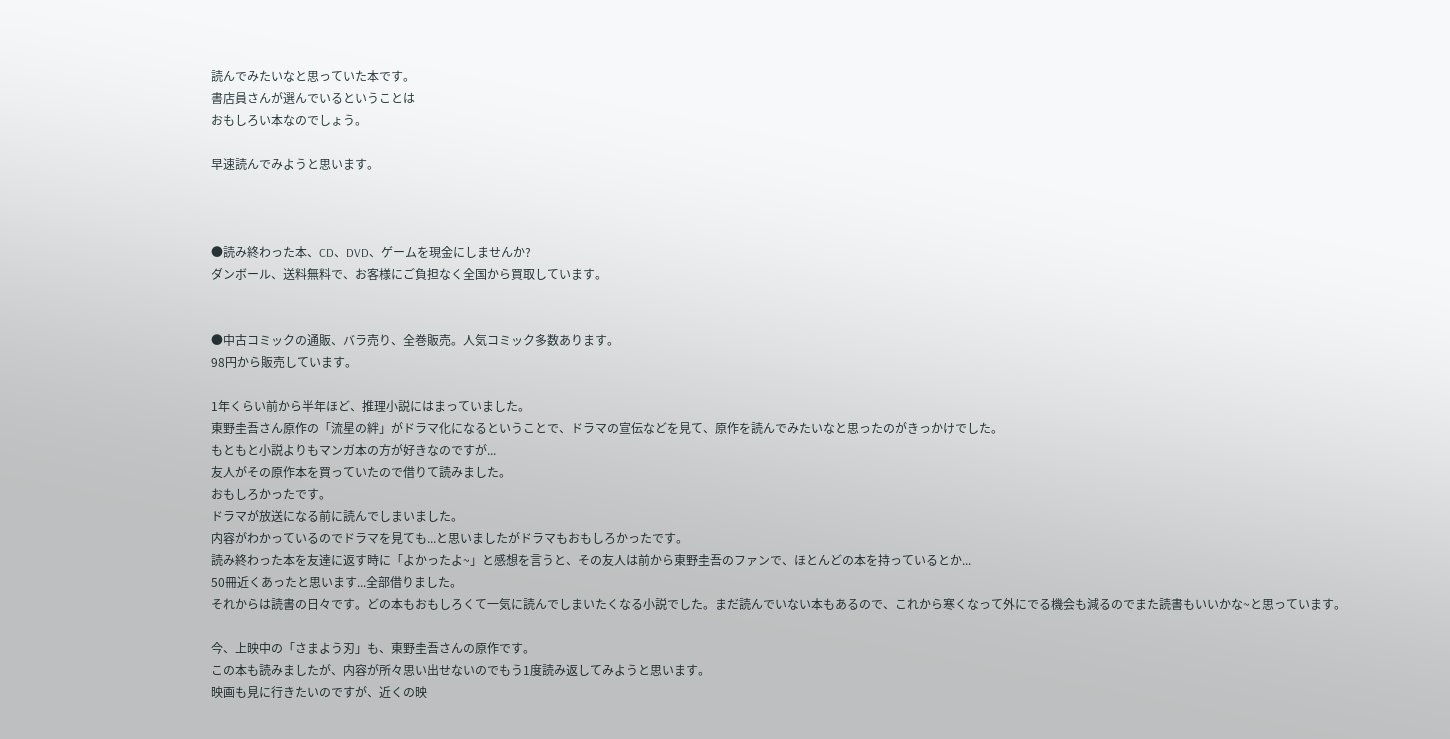読んでみたいなと思っていた本です。
書店員さんが選んでいるということは
おもしろい本なのでしょう。

早速読んでみようと思います。



●読み終わった本、CD、DVD、ゲームを現金にしませんか?
ダンボール、送料無料で、お客様にご負担なく全国から買取しています。


●中古コミックの通販、バラ売り、全巻販売。人気コミック多数あります。
98円から販売しています。

1年くらい前から半年ほど、推理小説にはまっていました。
東野圭吾さん原作の「流星の絆」がドラマ化になるということで、ドラマの宣伝などを見て、原作を読んでみたいなと思ったのがきっかけでした。
もともと小説よりもマンガ本の方が好きなのですが...
友人がその原作本を買っていたので借りて読みました。
おもしろかったです。
ドラマが放送になる前に読んでしまいました。
内容がわかっているのでドラマを見ても...と思いましたがドラマもおもしろかったです。
読み終わった本を友達に返す時に「よかったよ~」と感想を言うと、その友人は前から東野圭吾のファンで、ほとんどの本を持っているとか...
50冊近くあったと思います...全部借りました。
それからは読書の日々です。どの本もおもしろくて一気に読んでしまいたくなる小説でした。まだ読んでいない本もあるので、これから寒くなって外にでる機会も減るのでまた読書もいいかな~と思っています。

今、上映中の「さまよう刃」も、東野圭吾さんの原作です。
この本も読みましたが、内容が所々思い出せないのでもう1度読み返してみようと思います。
映画も見に行きたいのですが、近くの映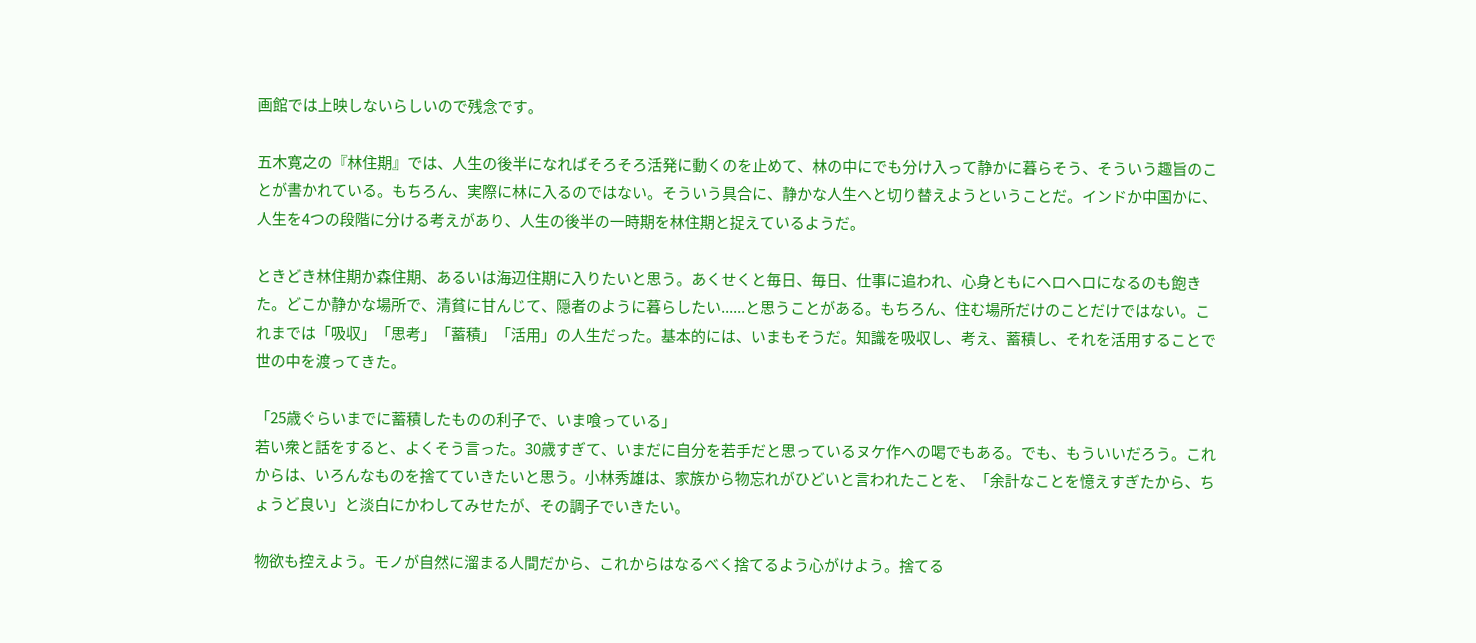画館では上映しないらしいので残念です。

五木寛之の『林住期』では、人生の後半になればそろそろ活発に動くのを止めて、林の中にでも分け入って静かに暮らそう、そういう趣旨のことが書かれている。もちろん、実際に林に入るのではない。そういう具合に、静かな人生へと切り替えようということだ。インドか中国かに、人生を4つの段階に分ける考えがあり、人生の後半の一時期を林住期と捉えているようだ。

ときどき林住期か森住期、あるいは海辺住期に入りたいと思う。あくせくと毎日、毎日、仕事に追われ、心身ともにヘロヘロになるのも飽きた。どこか静かな場所で、清貧に甘んじて、隠者のように暮らしたい......と思うことがある。もちろん、住む場所だけのことだけではない。これまでは「吸収」「思考」「蓄積」「活用」の人生だった。基本的には、いまもそうだ。知識を吸収し、考え、蓄積し、それを活用することで世の中を渡ってきた。

「25歳ぐらいまでに蓄積したものの利子で、いま喰っている」
若い衆と話をすると、よくそう言った。30歳すぎて、いまだに自分を若手だと思っているヌケ作への喝でもある。でも、もういいだろう。これからは、いろんなものを捨てていきたいと思う。小林秀雄は、家族から物忘れがひどいと言われたことを、「余計なことを憶えすぎたから、ちょうど良い」と淡白にかわしてみせたが、その調子でいきたい。

物欲も控えよう。モノが自然に溜まる人間だから、これからはなるべく捨てるよう心がけよう。捨てる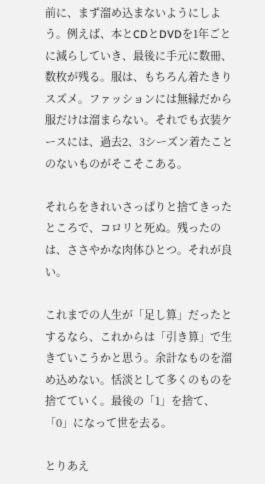前に、まず溜め込まないようにしよう。例えば、本とCDとDVDを1年ごとに減らしていき、最後に手元に数冊、数枚が残る。服は、もちろん着たきりスズメ。ファッションには無縁だから服だけは溜まらない。それでも衣装ケースには、過去2、3シーズン着たことのないものがそこそこある。

それらをきれいさっぱりと捨てきったところで、コロリと死ぬ。残ったのは、ささやかな肉体ひとつ。それが良い。

これまでの人生が「足し算」だったとするなら、これからは「引き算」で生きていこうかと思う。余計なものを溜め込めない。恬淡として多くのものを捨てていく。最後の「1」を捨て、「0」になって世を去る。

とりあえ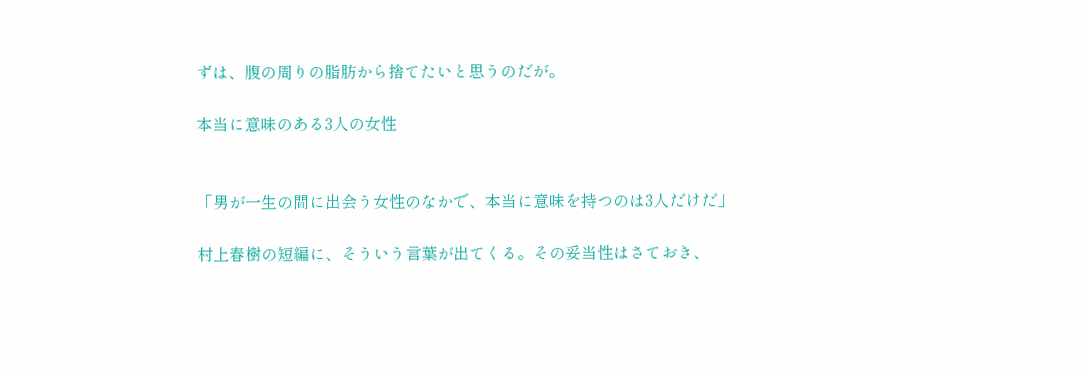ずは、腹の周りの脂肪から捨てたいと思うのだが。

本当に意味のある3人の女性


「男が一生の間に出会う女性のなかで、本当に意味を持つのは3人だけだ」

村上春樹の短編に、そういう言葉が出てくる。その妥当性はさておき、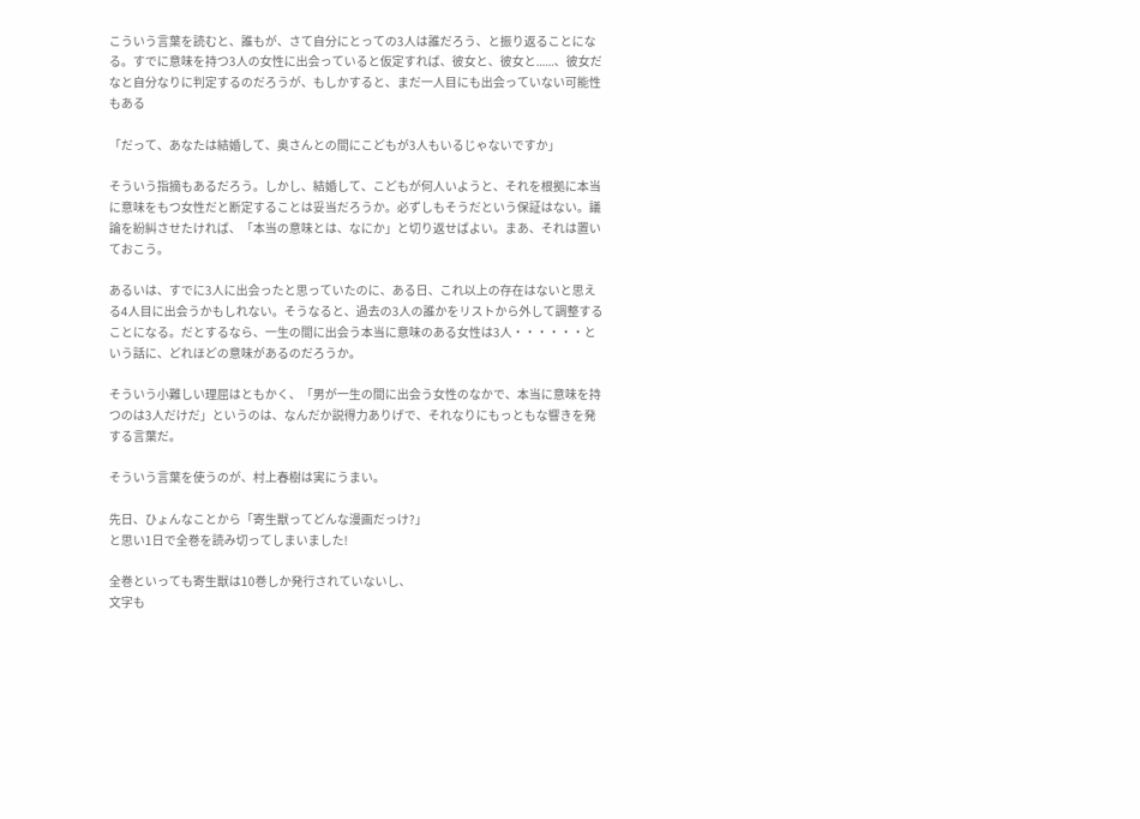こういう言葉を読むと、誰もが、さて自分にとっての3人は誰だろう、と振り返ることになる。すでに意味を持つ3人の女性に出会っていると仮定すれば、彼女と、彼女と......、彼女だなと自分なりに判定するのだろうが、もしかすると、まだ一人目にも出会っていない可能性もある

「だって、あなたは結婚して、奥さんとの間にこどもが3人もいるじゃないですか」

そういう指摘もあるだろう。しかし、結婚して、こどもが何人いようと、それを根拠に本当に意味をもつ女性だと断定することは妥当だろうか。必ずしもそうだという保証はない。議論を紛糾させたければ、「本当の意味とは、なにか」と切り返せばよい。まあ、それは置いておこう。

あるいは、すでに3人に出会ったと思っていたのに、ある日、これ以上の存在はないと思える4人目に出会うかもしれない。そうなると、過去の3人の誰かをリストから外して調整することになる。だとするなら、一生の間に出会う本当に意味のある女性は3人・・・・・・という話に、どれほどの意味があるのだろうか。

そういう小難しい理屈はともかく、「男が一生の間に出会う女性のなかで、本当に意味を持つのは3人だけだ」というのは、なんだか説得力ありげで、それなりにもっともな響きを発する言葉だ。

そういう言葉を使うのが、村上春樹は実にうまい。

先日、ひょんなことから「寄生獣ってどんな漫画だっけ?」
と思い1日で全巻を読み切ってしまいました!

全巻といっても寄生獣は10巻しか発行されていないし、
文字も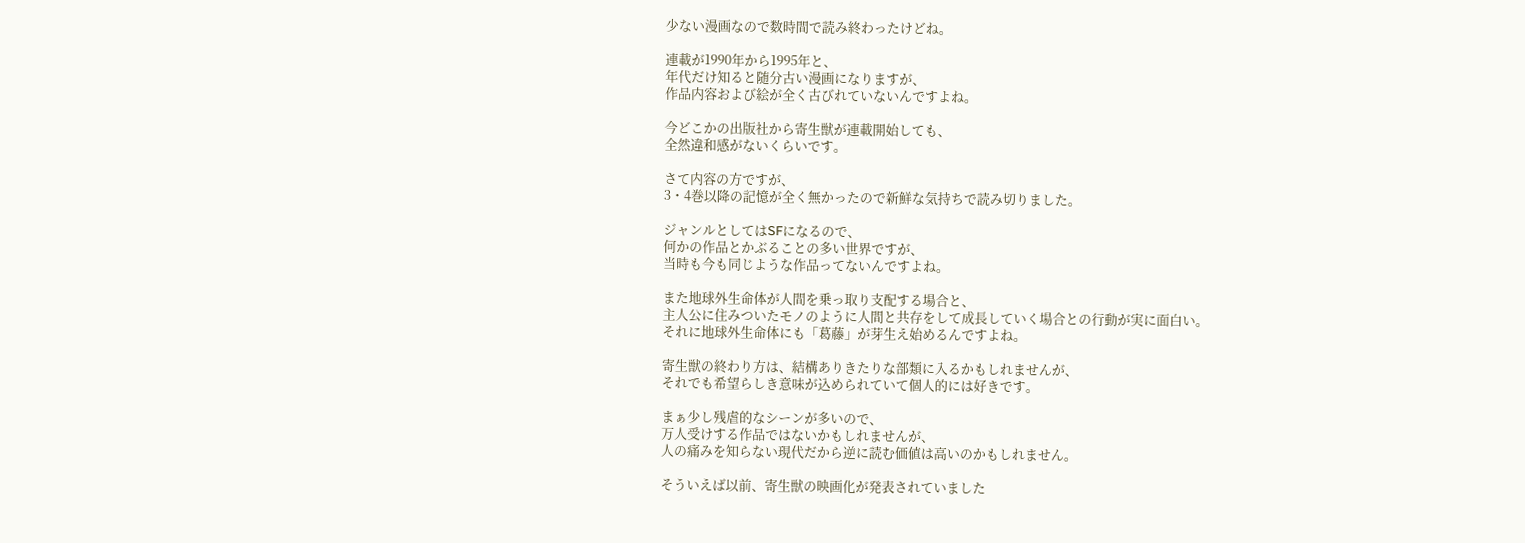少ない漫画なので数時間で読み終わったけどね。

連載が1990年から1995年と、
年代だけ知ると随分古い漫画になりますが、
作品内容および絵が全く古びれていないんですよね。

今どこかの出版社から寄生獣が連載開始しても、
全然違和感がないくらいです。

さて内容の方ですが、
3・4巻以降の記憶が全く無かったので新鮮な気持ちで読み切りました。

ジャンルとしてはSFになるので、
何かの作品とかぶることの多い世界ですが、
当時も今も同じような作品ってないんですよね。

また地球外生命体が人間を乗っ取り支配する場合と、
主人公に住みついたモノのように人間と共存をして成長していく場合との行動が実に面白い。
それに地球外生命体にも「葛藤」が芽生え始めるんですよね。

寄生獣の終わり方は、結構ありきたりな部類に入るかもしれませんが、
それでも希望らしき意味が込められていて個人的には好きです。

まぁ少し残虐的なシーンが多いので、
万人受けする作品ではないかもしれませんが、
人の痛みを知らない現代だから逆に読む価値は高いのかもしれません。

そういえば以前、寄生獣の映画化が発表されていました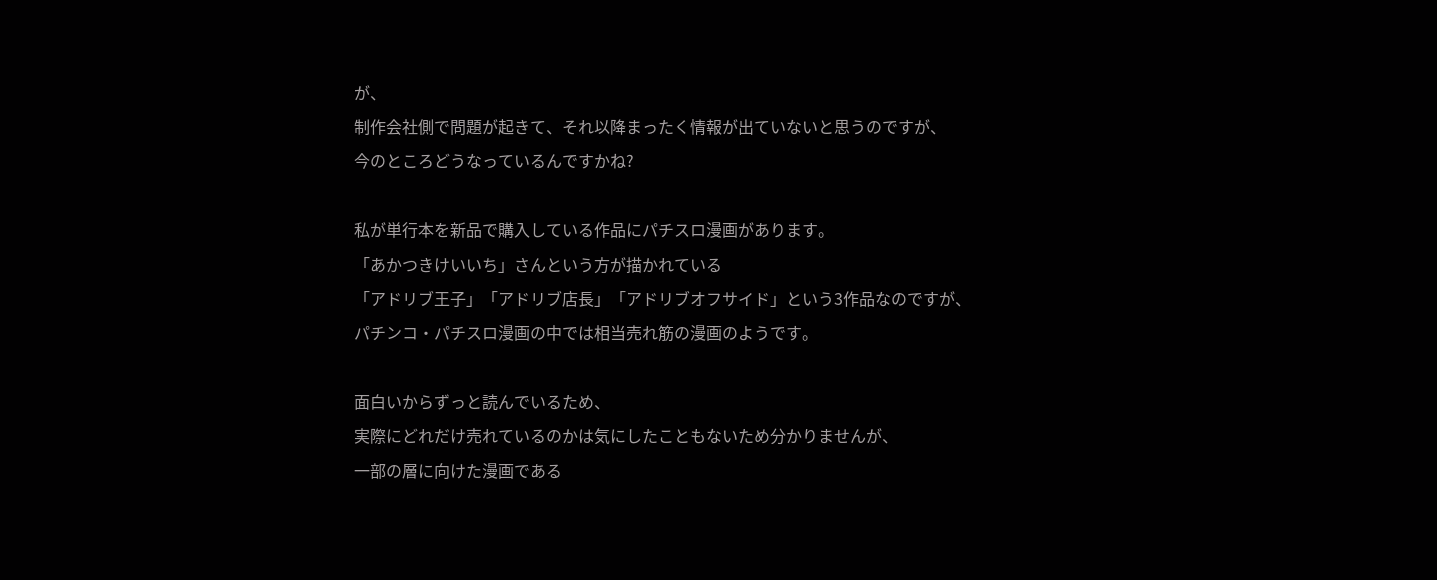が、
制作会社側で問題が起きて、それ以降まったく情報が出ていないと思うのですが、
今のところどうなっているんですかね?

私が単行本を新品で購入している作品にパチスロ漫画があります。
「あかつきけいいち」さんという方が描かれている
「アドリブ王子」「アドリブ店長」「アドリブオフサイド」という3作品なのですが、
パチンコ・パチスロ漫画の中では相当売れ筋の漫画のようです。

面白いからずっと読んでいるため、
実際にどれだけ売れているのかは気にしたこともないため分かりませんが、
一部の層に向けた漫画である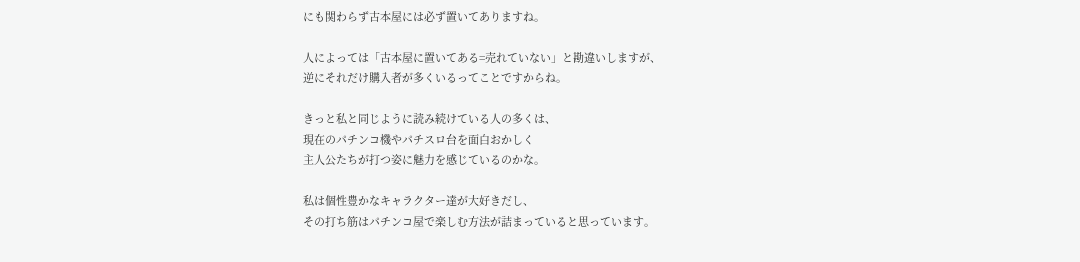にも関わらず古本屋には必ず置いてありますね。

人によっては「古本屋に置いてある=売れていない」と勘違いしますが、
逆にそれだけ購入者が多くいるってことですからね。

きっと私と同じように読み続けている人の多くは、
現在のパチンコ機やパチスロ台を面白おかしく
主人公たちが打つ姿に魅力を感じているのかな。

私は個性豊かなキャラクター達が大好きだし、
その打ち筋はパチンコ屋で楽しむ方法が詰まっていると思っています。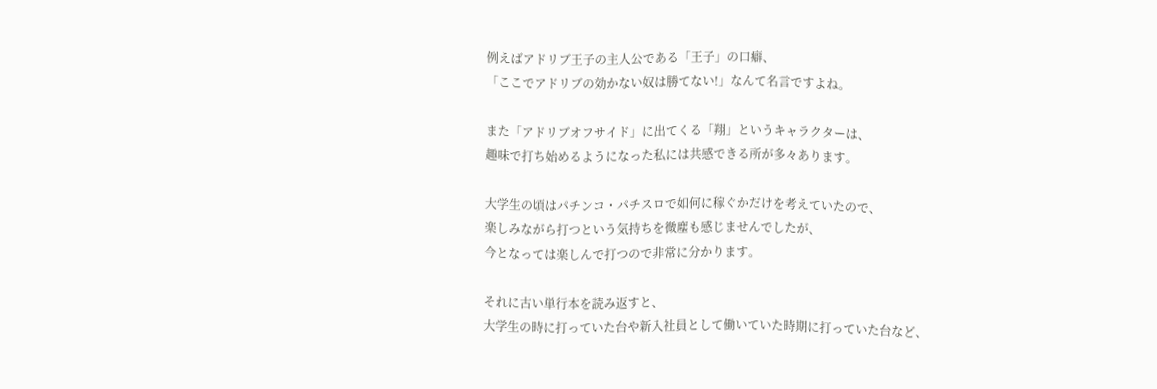例えばアドリブ王子の主人公である「王子」の口癖、
「ここでアドリブの効かない奴は勝てない!」なんて名言ですよね。

また「アドリブオフサイド」に出てくる「翔」というキャラクターは、
趣味で打ち始めるようになった私には共感できる所が多々あります。

大学生の頃はパチンコ・パチスロで如何に稼ぐかだけを考えていたので、
楽しみながら打つという気持ちを微塵も感じませんでしたが、
今となっては楽しんで打つので非常に分かります。

それに古い単行本を読み返すと、
大学生の時に打っていた台や新入社員として働いていた時期に打っていた台など、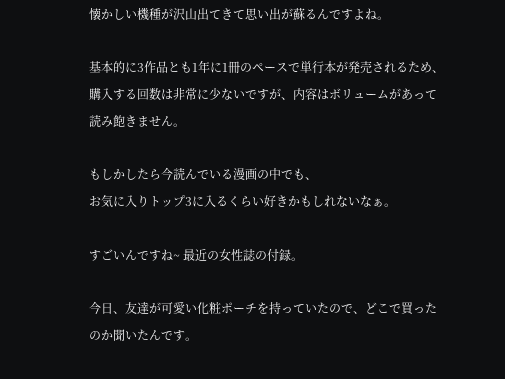懐かしい機種が沢山出てきて思い出が蘇るんですよね。

基本的に3作品とも1年に1冊のペースで単行本が発売されるため、
購入する回数は非常に少ないですが、内容はボリュームがあって読み飽きません。

もしかしたら今読んでいる漫画の中でも、
お気に入りトップ3に入るくらい好きかもしれないなぁ。

すごいんですね~ 最近の女性誌の付録。

今日、友達が可愛い化粧ポーチを持っていたので、どこで買ったのか聞いたんです。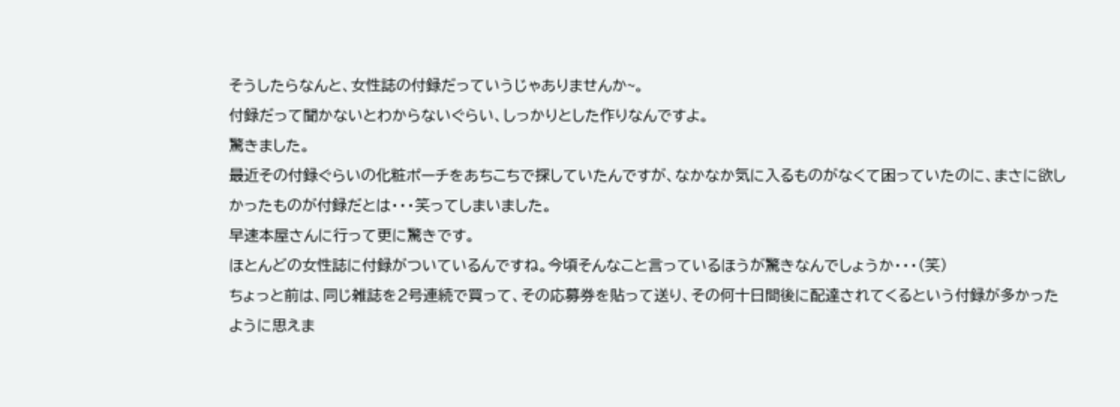そうしたらなんと、女性誌の付録だっていうじゃありませんか~。
付録だって聞かないとわからないぐらい、しっかりとした作りなんですよ。
驚きました。
最近その付録ぐらいの化粧ポーチをあちこちで探していたんですが、なかなか気に入るものがなくて困っていたのに、まさに欲しかったものが付録だとは・・・笑ってしまいました。
早速本屋さんに行って更に驚きです。
ほとんどの女性誌に付録がついているんですね。今頃そんなこと言っているほうが驚きなんでしょうか・・・(笑)
ちょっと前は、同じ雑誌を2号連続で買って、その応募券を貼って送り、その何十日間後に配達されてくるという付録が多かったように思えま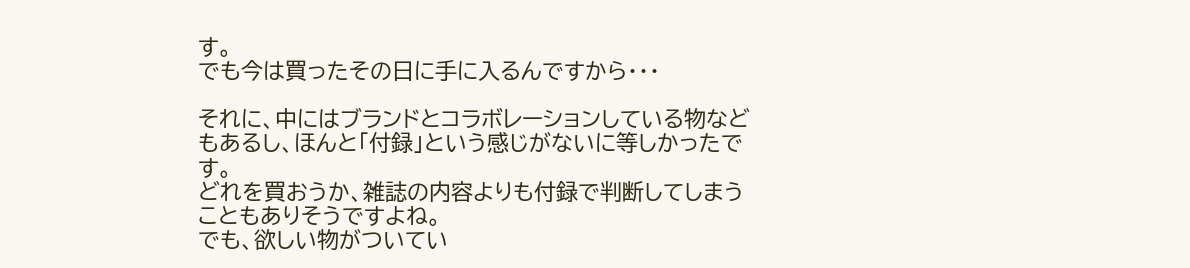す。
でも今は買ったその日に手に入るんですから・・・

それに、中にはブランドとコラボレーションしている物などもあるし、ほんと「付録」という感じがないに等しかったです。
どれを買おうか、雑誌の内容よりも付録で判断してしまうこともありそうですよね。
でも、欲しい物がついてい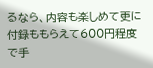るなら、内容も楽しめて更に付録ももらえて600円程度で手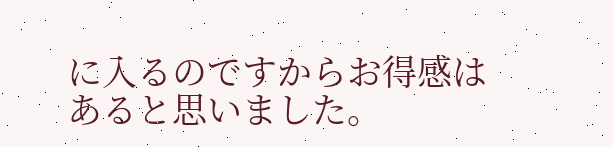に入るのですからお得感はあると思いました。